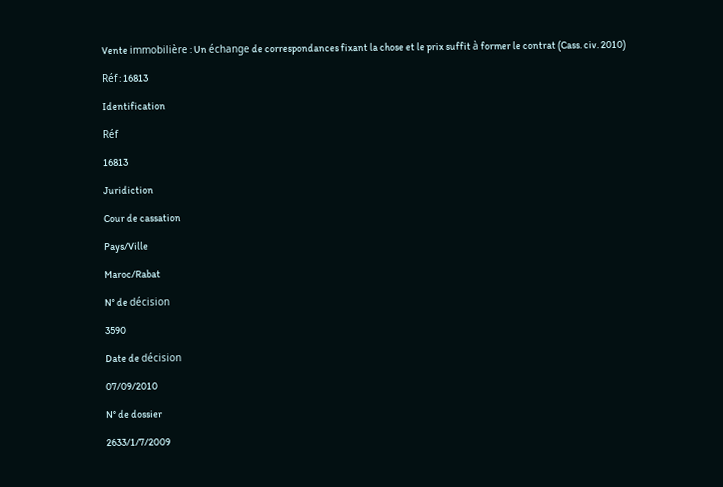Vente immobilière : Un échange de correspondances fixant la chose et le prix suffit à former le contrat (Cass. civ. 2010)

Réf : 16813

Identification

Réf

16813

Juridiction

Cour de cassation

Pays/Ville

Maroc/Rabat

N° de décision

3590

Date de décision

07/09/2010

N° de dossier

2633/1/7/2009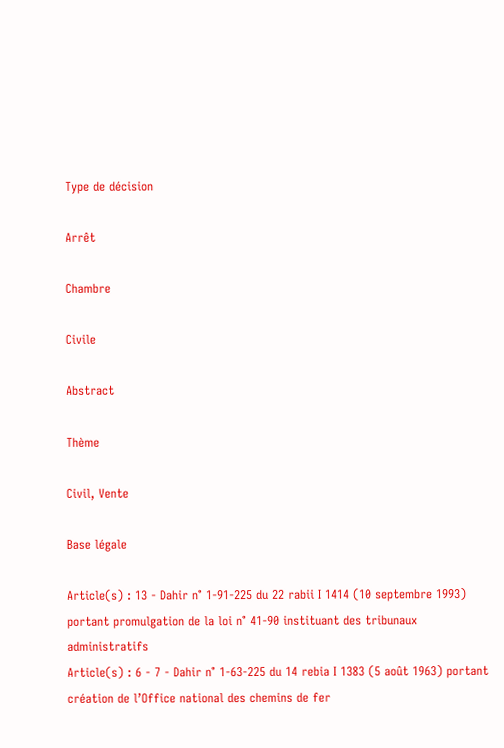Type de décision

Arrêt

Chambre

Civile

Abstract

Thème

Civil, Vente

Base légale

Article(s) : 13 - Dahir n° 1-91-225 du 22 rabii I 1414 (10 septembre 1993) portant promulgation de la loi n° 41-90 instituant des tribunaux administratifs
Article(s) : 6 - 7 - Dahir n° 1-63-225 du 14 rebia I 1383 (5 août 1963) portant création de l’Office national des chemins de fer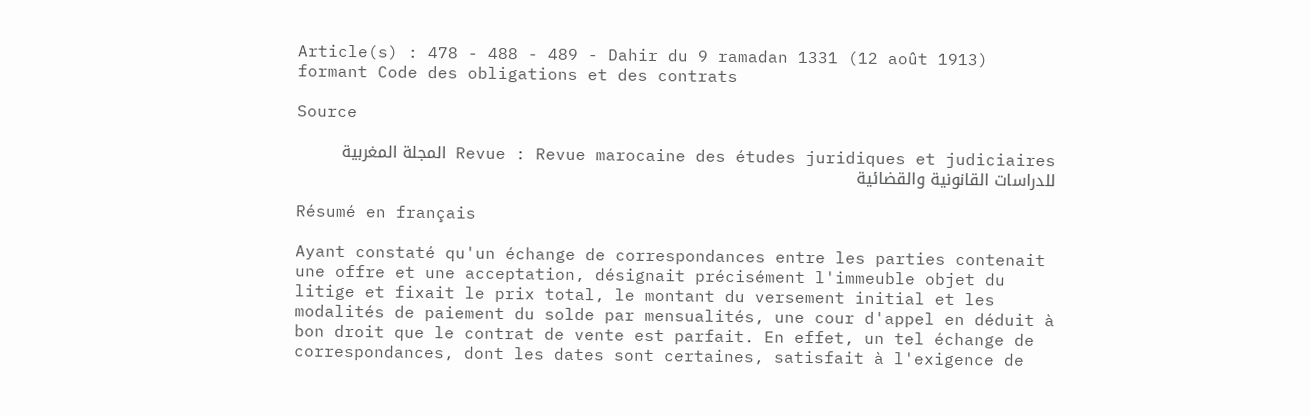Article(s) : 478 - 488 - 489 - Dahir du 9 ramadan 1331 (12 août 1913) formant Code des obligations et des contrats

Source

Revue : Revue marocaine des études juridiques et judiciaires المجلة المغربية للدراسات القانونية والقضائية

Résumé en français

Ayant constaté qu'un échange de correspondances entre les parties contenait une offre et une acceptation, désignait précisément l'immeuble objet du litige et fixait le prix total, le montant du versement initial et les modalités de paiement du solde par mensualités, une cour d'appel en déduit à bon droit que le contrat de vente est parfait. En effet, un tel échange de correspondances, dont les dates sont certaines, satisfait à l'exigence de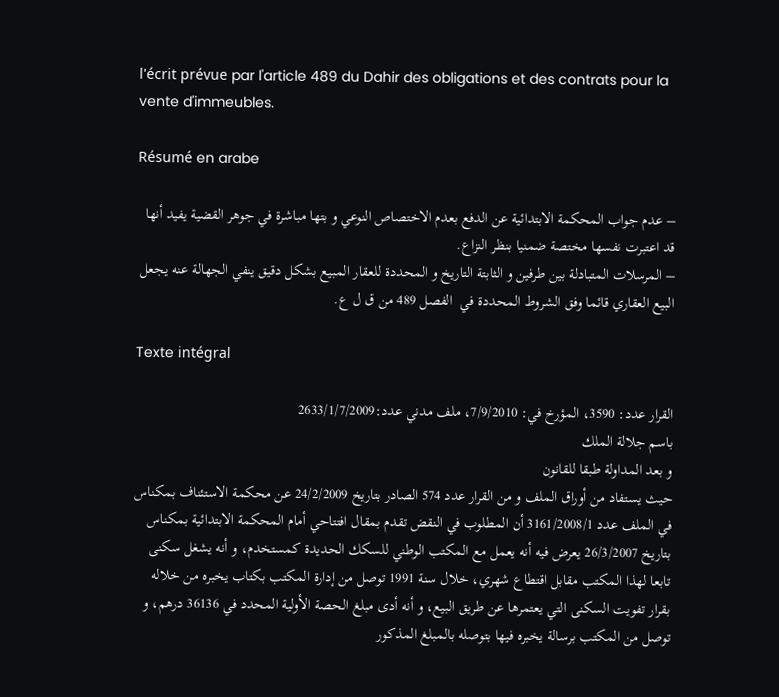l'écrit prévue par l'article 489 du Dahir des obligations et des contrats pour la vente d'immeubles.

Résumé en arabe

– عدم جواب المحكمة الابتدائية عن الدفع بعدم الاختصاص النوعي و بتها مباشرة في جوهر القضية يفيد أنها قد اعتبرت نفسها مختصة ضمنيا بنظر النزاع.
– المرسلات المتبادلة بين طرفين و الثابتة التاريخ و المحددة للعقار المبيع بشكل دقيق ينفي الجهالة عنه يجعل البيع العقاري قائما وفق الشروط المحددة في  الفصل 489 من ق ل ع.

Texte intégral

القرار عدد: 3590، المؤرخ في: 7/9/2010، ملف مدني عدد:2633/1/7/2009
باسم جلالة الملك
و بعد المداولة طبقا للقانون
حيث يستفاد من أوراق الملف و من القرار عدد 574 الصادر بتاريخ 24/2/2009 عن محكمة الاستئناف بمكناس في الملف عدد 3161/2008/1 أن المطلوب في النقض تقدم بمقال افتتاحي أمام المحكمة الابتدائية بمكناس بتاريخ 26/3/2007 يعرض فيه أنه يعمل مع المكتب الوطني للسكك الحديدة كمستخدم، و أنه يشغل سكنى تابعا لهذا المكتب مقابل اقتطاع شهري، خلال سنة 1991 توصل من إدارة المكتب بكتاب يخبره من خلاله بقرار تفويت السكنى التي يعتمرها عن طريق البيع، و أنه أدى مبلغ الحصة الأولية المحدد في 36136 درهم، و توصل من المكتب برسالة يخبره فيها بتوصله بالمبلغ المذكور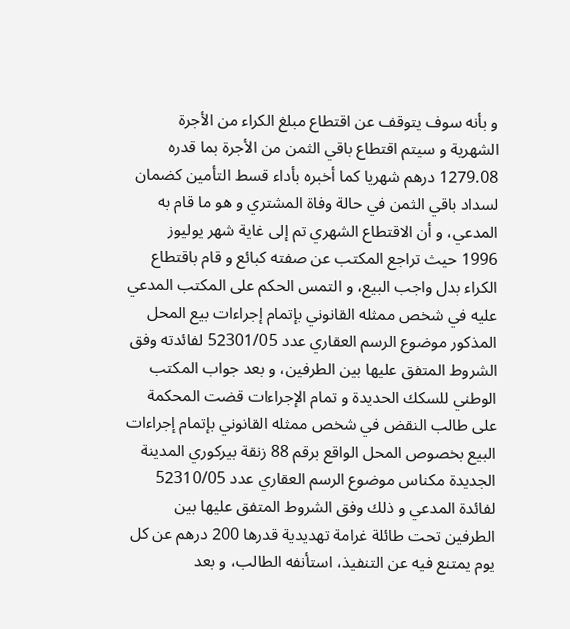و بأنه سوف يتوقف عن اقتطاع مبلغ الكراء من الأجرة الشهرية و سيتم اقتطاع باقي الثمن من الأجرة بما قدره 1279.08 درهم شهريا كما أخبره بأداء قسط التأمين كضمان لسداد باقي الثمن في حالة وفاة المشتري و هو ما قام به المدعي، و أن الاقتطاع الشهري تم إلى غاية شهر يوليوز 1996 حيث تراجع المكتب عن صفته كبائع و قام باقتطاع الكراء بدل واجب البيع، و التمس الحكم على المكتب المدعي عليه في شخص ممثله القانوني بإتمام إجراءات بيع المحل المذكور موضوع الرسم العقاري عدد 52301/05 لفائدته وفق الشروط المتفق عليها بين الطرفين، و بعد جواب المكتب الوطني للسكك الحديدة و تمام الإجراءات قضت المحكمة على طالب النقض في شخص ممثله القانوني بإتمام إجراءات البيع بخصوص المحل الواقع برقم 88 زنقة بيركوري المدينة الجديدة مكناس موضوع الرسم العقاري عدد 52310/05 لفائدة المدعي و ذلك وفق الشروط المتفق عليها بين الطرفين تحت طائلة غرامة تهديدية قدرها 200 درهم عن كل يوم يمتنع فيه عن التنفيذ، استأنفه الطالب، و بعد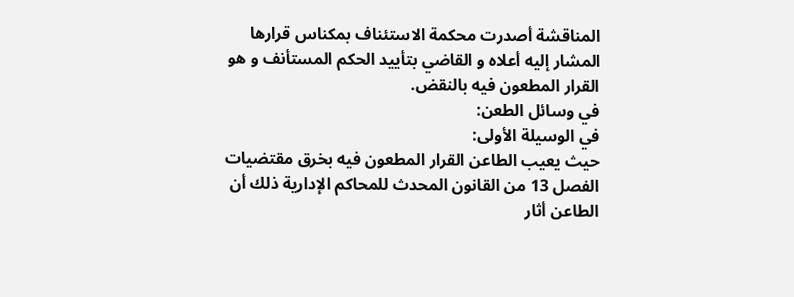المناقشة أصدرت محكمة الاستئناف بمكناس قرارها المشار إليه أعلاه و القاضي بتأييد الحكم المستأنف و هو القرار المطعون فيه بالنقض.
في وسائل الطعن:
في الوسيلة الأولى:
حيث يعيب الطاعن القرار المطعون فيه بخرق مقتضيات الفصل 13 من القانون المحدث للمحاكم الإدارية ذلك أن الطاعن أثار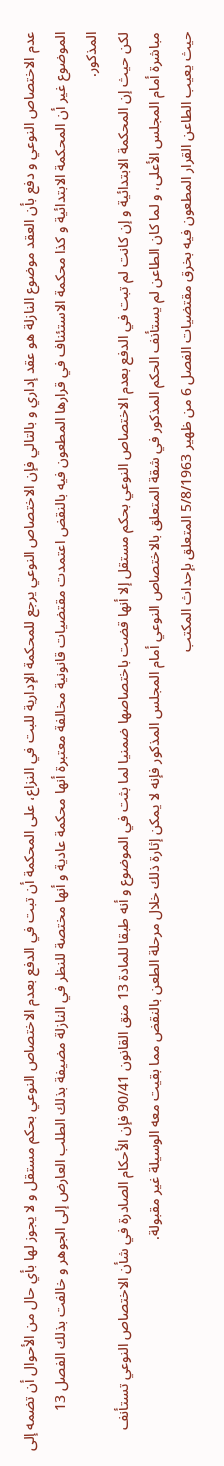عدم الاختصاص النوعي و دفع بأن العقد موضوع النازلة هو عقد إداري و بالتالي فإن الاختصاص النوعي يرجع للمحكمة الإدارية للبت في النزاع، على المحكمة أن تبت في الدفع بعدم الاختصاص النوعي بحكم مستقل و لا يجوز لها بأي حال من الأحوال أن تضمه إلى الموضوع غير أن المحكمة الابتدائية و كذا محكمة الاستئناف في قرارها المطعون فيه بالنقض اعتمدت مقتضيات قانونية مخالفة معتبرة أنها محكمة عادية و أنها مختصة للنظر في النازلة مضيفة بذلك الطلب العارض إلى الجوهر و خالفت بذلك الفصل 13 المذكور.
لكن حيث إن المحكمة الابتدائية و إن كانت لم تبت في الدفع بعدم الاختصاص النوعي بحكم مستقل إلا أنها قضت باختصاصها ضمنيا لما بثت في الموضوع و أنه طبقا للمادة 13 منق القانون 90/41 فإن الأحكام الصادرة في شأن الاختصاص النوعي تستأنف مباشرة أمام المجلس الأعلى، و لما كان الطاعن لم يستأنف الحكم المذكور في شقة المتعلق بالاختصاص النوعي أمام المجلس المذكور فإنه لا يمكن إثارة ذلك خلال مرحلة الطعن بالنقض مما بقيت معه الوسيلة غير مقبولة.
حيث يعيب الطاعن القرار المطعون فيه بخرق مقتضيات الفصل 6 من ظهير 5/8/1963 المتعلق بإحداث المكتب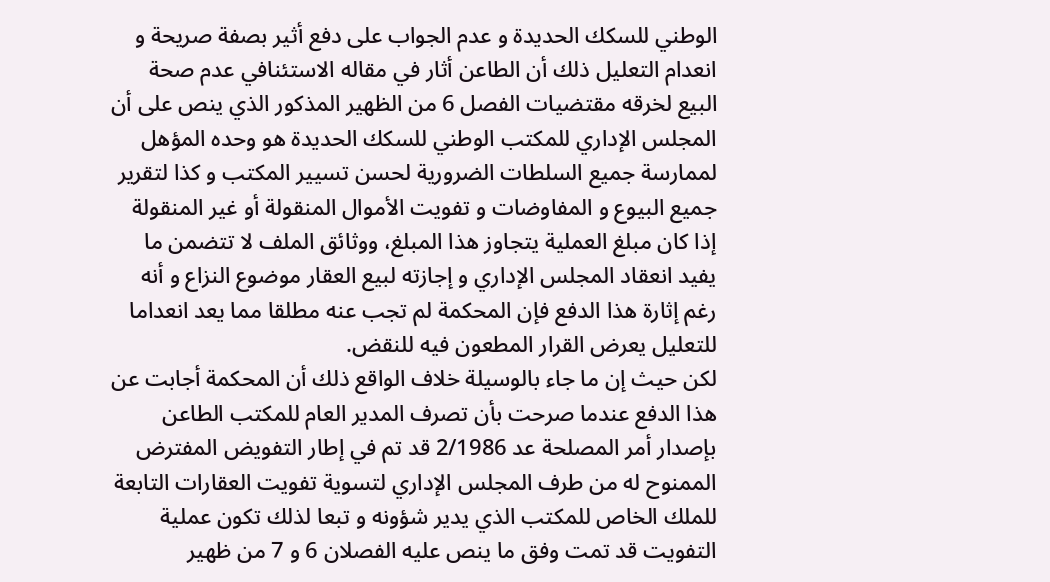الوطني للسكك الحديدة و عدم الجواب على دفع أثير بصفة صريحة و انعدام التعليل ذلك أن الطاعن أثار في مقاله الاستئنافي عدم صحة البيع لخرقه مقتضيات الفصل 6 من الظهير المذكور الذي ينص على أن المجلس الإداري للمكتب الوطني للسكك الحديدة هو وحده المؤهل لممارسة جميع السلطات الضرورية لحسن تسيير المكتب و كذا لتقرير جميع البيوع و المفاوضات و تفويت الأموال المنقولة أو غير المنقولة إذا كان مبلغ العملية يتجاوز هذا المبلغ، ووثائق الملف لا تتضمن ما يفيد انعقاد المجلس الإداري و إجازته لبيع العقار موضوع النزاع و أنه رغم إثارة هذا الدفع فإن المحكمة لم تجب عنه مطلقا مما يعد انعداما للتعليل يعرض القرار المطعون فيه للنقض.
لكن حيث إن ما جاء بالوسيلة خلاف الواقع ذلك أن المحكمة أجابت عن هذا الدفع عندما صرحت بأن تصرف المدير العام للمكتب الطاعن بإصدار أمر المصلحة عد 2/1986 قد تم في إطار التفويض المفترض الممنوح له من طرف المجلس الإداري لتسوية تفويت العقارات التابعة للملك الخاص للمكتب الذي يدير شؤونه و تبعا لذلك تكون عملية التفويت قد تمت وفق ما ينص عليه الفصلان 6 و 7 من ظهير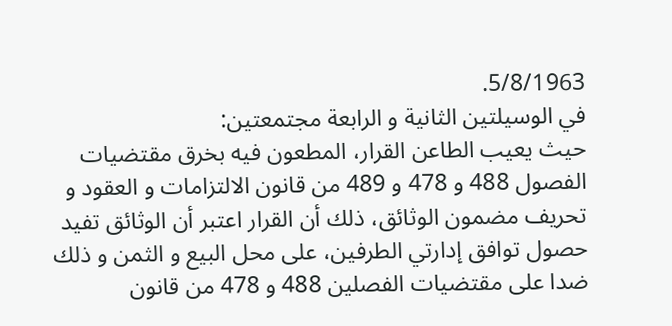5/8/1963.
في الوسيلتين الثانية و الرابعة مجتمعتين:
حيث يعيب الطاعن القرار، المطعون فيه بخرق مقتضيات الفصول 488 و 478 و 489 من قانون الالتزامات و العقود و تحريف مضمون الوثائق، ذلك أن القرار اعتبر أن الوثائق تفيد حصول توافق إدارتي الطرفين، على محل البيع و الثمن و ذلك ضدا على مقتضيات الفصلين 488 و 478 من قانون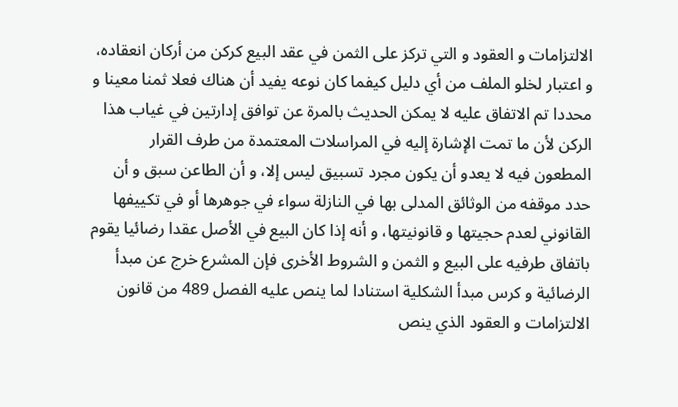الالتزامات و العقود و التي تركز على الثمن في عقد البيع كركن من أركان انعقاده، و اعتبار لخلو الملف من أي دليل كيفما كان نوعه يفيد أن هناك فعلا ثمنا معينا و محددا تم الاتفاق عليه لا يمكن الحديث بالمرة عن توافق إدارتين في غياب هذا الركن لأن ما تمت الإشارة إليه في المراسلات المعتمدة من طرف القرار المطعون فيه لا يعدو أن يكون مجرد تسبيق ليس إلا، و أن الطاعن سبق و أن حدد موقفه من الوثائق المدلى بها في النازلة سواء في جوهرها أو في تكييفها القانوني لعدم حجيتها و قانونيتها، و أنه إذا كان البيع في الأصل عقدا رضائيا يقوم باتفاق طرفيه على البيع و الثمن و الشروط الأخرى فإن المشرع خرج عن مبدأ الرضائية و كرس مبدأ الشكلية استنادا لما ينص عليه الفصل 489 من قانون الالتزامات و العقود الذي ينص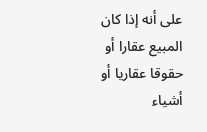على أنه إذا كان المبيع عقارا أو حقوقا عقاريا أو أشياء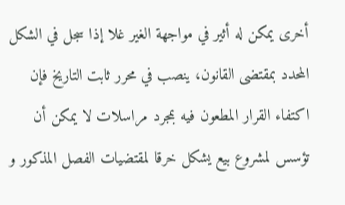أخرى يمكن له أثير في مواجهة الغير غلا إذا سجل في الشكل المحدد بمقتضى القانون، ينصب في محرر ثابت التاريخ فإن اكتفاء القرار المطعون فيه بمجرد مراسلات لا يمكن أن تؤسس لمشروع بيع يشكل خرقا لمقتضيات الفصل المذكور و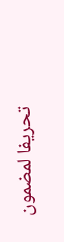تحريفا لمضمون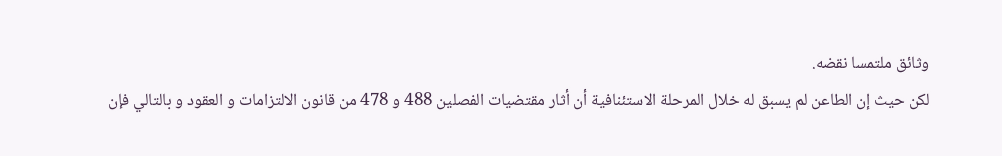وثائق ملتمسا نقضه.
لكن حيث إن الطاعن لم يسبق له خلال المرحلة الاستئنافية أن أثار مقتضيات الفصلين 488 و 478 من قانون الالتزامات و العقود و بالتالي فإن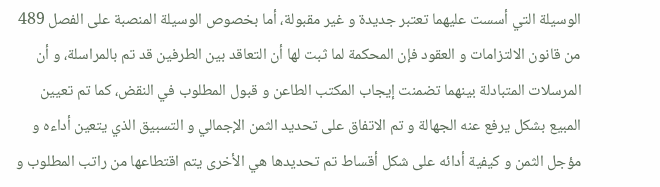الوسيلة التي أسست عليهما تعتبر جديدة و غير مقبولة، أما بخصوص الوسيلة المنصبة على الفصل 489 من قانون الالتزامات و العقود فإن المحكمة لما ثبت لها أن التعاقد بين الطرفين قد تم بالمراسلة، و أن المرسلات المتبادلة بينهما تضمنت إيجاب المكتب الطاعن و قبول المطلوب في النقض، كما تم تعيين المبيع بشكل يرفع عنه الجهالة و تم الاتفاق على تحديد الثمن الإجمالي و التسبيق الذي يتعين أداءه و مؤجل الثمن و كيفية أدائه على شكل أقساط تم تحديدها هي الأخرى يتم اقتطاعها من راتب المطلوب و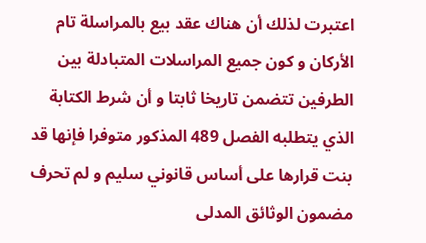اعتبرت لذلك أن هناك عقد بيع بالمراسلة تام الأركان و كون جميع المراسلات المتبادلة بين الطرفين تتضمن تاريخا ثابتا و أن شرط الكتابة الذي يتطلبه الفصل 489 المذكور متوفرا فإنها قد بنت قرارها على أساس قانوني سليم و لم تحرف مضمون الوثائق المدلى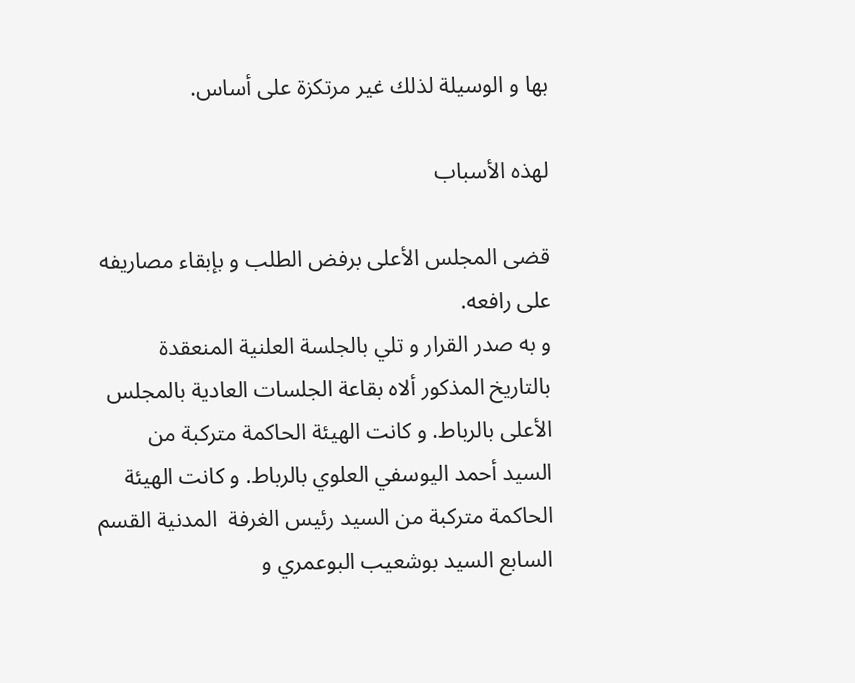بها و الوسيلة لذلك غير مرتكزة على أساس.

لهذه الأسباب

قضى المجلس الأعلى برفض الطلب و بإبقاء مصاريفه على رافعه.
و به صدر القرار و تلي بالجلسة العلنية المنعقدة بالتاريخ المذكور ألاه بقاعة الجلسات العادية بالمجلس الأعلى بالرباط. و كانت الهيئة الحاكمة متركبة من السيد أحمد اليوسفي العلوي بالرباط. و كانت الهيئة الحاكمة متركبة من السيد رئيس الغرفة  المدنية القسم السابع السيد بوشعيب البوعمري و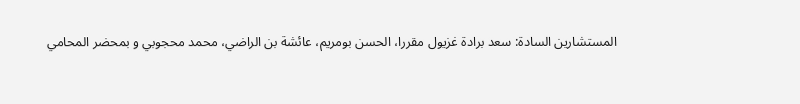المستشارين السادة: سعد برادة غزيول مقررا، الحسن بومريم، عائشة بن الراضي، محمد محجوبي و بمحضر المحامي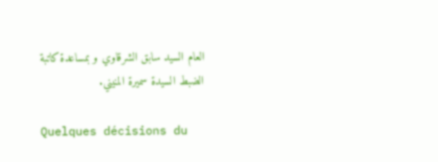العام السيد سابق الشرقاوي و بمساعدة كاتبة الضبط السيدة سميرة المنيني.

Quelques décisions du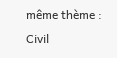même thème : Civil